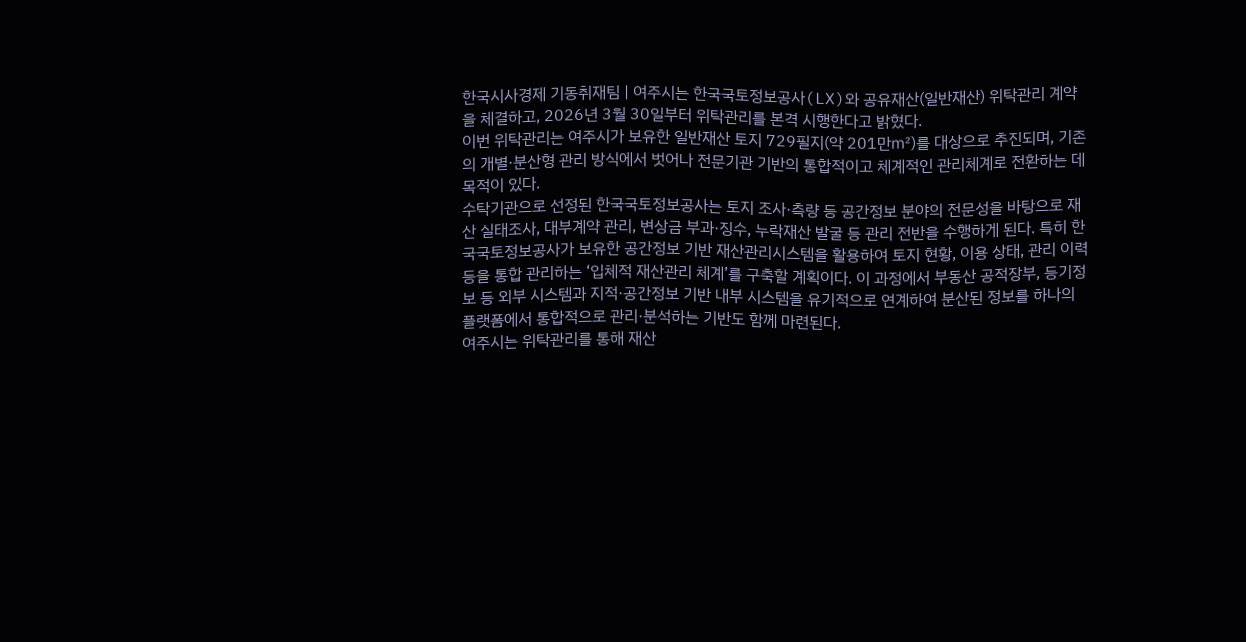한국시사경제 기동취재팀 | 여주시는 한국국토정보공사(LX)와 공유재산(일반재산) 위탁관리 계약을 체결하고, 2026년 3월 30일부터 위탁관리를 본격 시행한다고 밝혔다.
이번 위탁관리는 여주시가 보유한 일반재산 토지 729필지(약 201만㎡)를 대상으로 추진되며, 기존의 개별·분산형 관리 방식에서 벗어나 전문기관 기반의 통합적이고 체계적인 관리체계로 전환하는 데 목적이 있다.
수탁기관으로 선정된 한국국토정보공사는 토지 조사·측량 등 공간정보 분야의 전문성을 바탕으로 재산 실태조사, 대부계약 관리, 변상금 부과·징수, 누락재산 발굴 등 관리 전반을 수행하게 된다. 특히 한국국토정보공사가 보유한 공간정보 기반 재산관리시스템을 활용하여 토지 현황, 이용 상태, 관리 이력 등을 통합 관리하는 ‘입체적 재산관리 체계’를 구축할 계획이다. 이 과정에서 부동산 공적장부, 등기정보 등 외부 시스템과 지적·공간정보 기반 내부 시스템을 유기적으로 연계하여 분산된 정보를 하나의 플랫폼에서 통합적으로 관리·분석하는 기반도 함께 마련된다.
여주시는 위탁관리를 통해 재산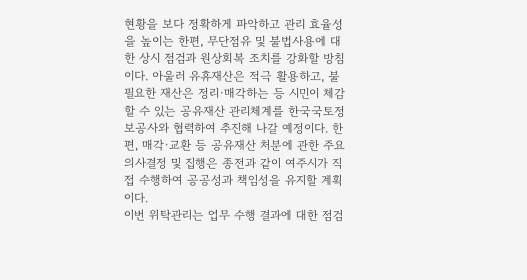현황을 보다 정확하게 파악하고 관리 효율성을 높이는 한편, 무단점유 및 불법사용에 대한 상시 점검과 원상회복 조치를 강화할 방침이다. 아울러 유휴재산은 적극 활용하고, 불필요한 재산은 정리·매각하는 등 시민이 체감할 수 있는 공유재산 관리체계를 한국국토정보공사와 협력하여 추진해 나갈 예정이다. 한편, 매각·교환 등 공유재산 처분에 관한 주요 의사결정 및 집행은 종전과 같이 여주시가 직접 수행하여 공공성과 책임성을 유지할 계획이다.
이번 위탁관리는 업무 수행 결과에 대한 점검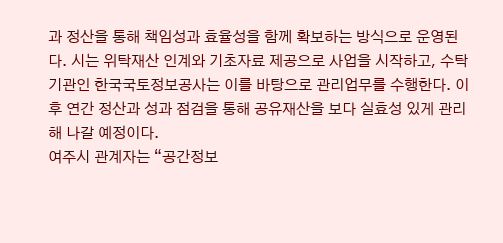과 정산을 통해 책임성과 효율성을 함께 확보하는 방식으로 운영된다. 시는 위탁재산 인계와 기초자료 제공으로 사업을 시작하고, 수탁기관인 한국국토정보공사는 이를 바탕으로 관리업무를 수행한다. 이후 연간 정산과 성과 점검을 통해 공유재산을 보다 실효성 있게 관리해 나갈 예정이다.
여주시 관계자는 “공간정보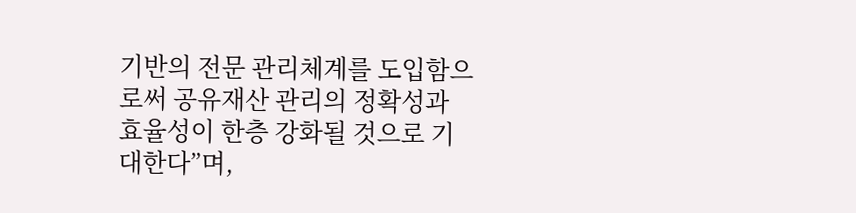기반의 전문 관리체계를 도입함으로써 공유재산 관리의 정확성과 효율성이 한층 강화될 것으로 기대한다”며,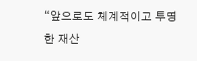“앞으로도 체계적이고 투명한 재산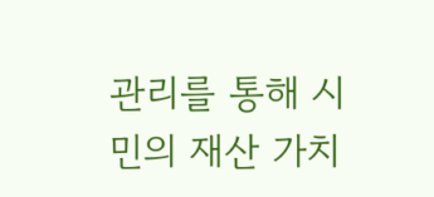관리를 통해 시민의 재산 가치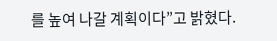를 높여 나갈 계획이다”고 밝혔다.